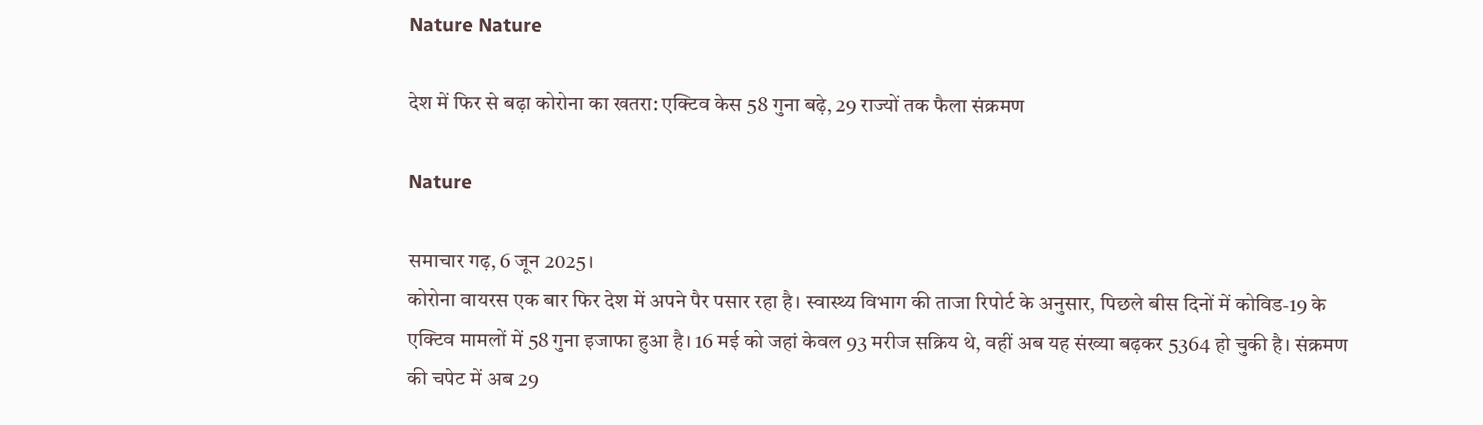Nature Nature

देश में फिर से बढ़ा कोरोना का खतरा: एक्टिव केस 58 गुना बढ़े, 29 राज्यों तक फैला संक्रमण

Nature

समाचार गढ़, 6 जून 2025।
कोरोना वायरस एक बार फिर देश में अपने पैर पसार रहा है। स्वास्थ्य विभाग की ताजा रिपोर्ट के अनुसार, पिछले बीस दिनों में कोविड-19 के एक्टिव मामलों में 58 गुना इजाफा हुआ है। 16 मई को जहां केवल 93 मरीज सक्रिय थे, वहीं अब यह संख्या बढ़कर 5364 हो चुकी है। संक्रमण की चपेट में अब 29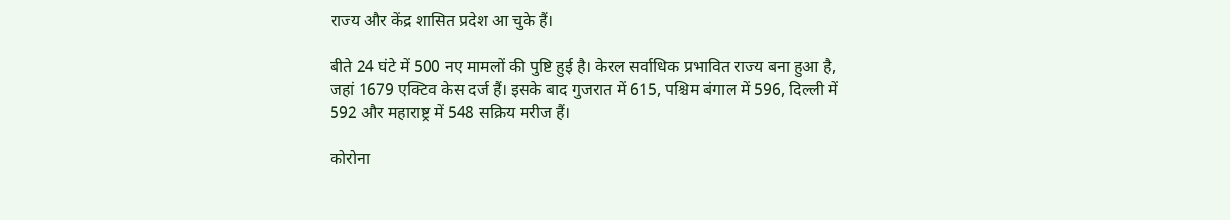राज्य और केंद्र शासित प्रदेश आ चुके हैं।

बीते 24 घंटे में 500 नए मामलों की पुष्टि हुई है। केरल सर्वाधिक प्रभावित राज्य बना हुआ है, जहां 1679 एक्टिव केस दर्ज हैं। इसके बाद गुजरात में 615, पश्चिम बंगाल में 596, दिल्ली में 592 और महाराष्ट्र में 548 सक्रिय मरीज हैं।

कोरोना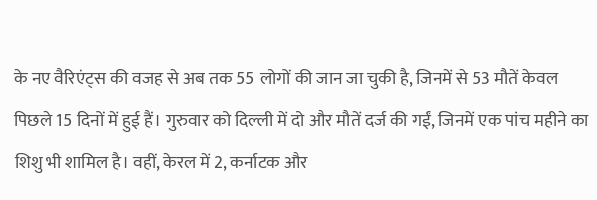के नए वैरिएंट्स की वजह से अब तक 55 लोगों की जान जा चुकी है, जिनमें से 53 मौतें केवल पिछले 15 दिनों में हुई हैं। गुरुवार को दिल्ली में दो और मौतें दर्ज की गईं, जिनमें एक पांच महीने का शिशु भी शामिल है। वहीं, केरल में 2, कर्नाटक और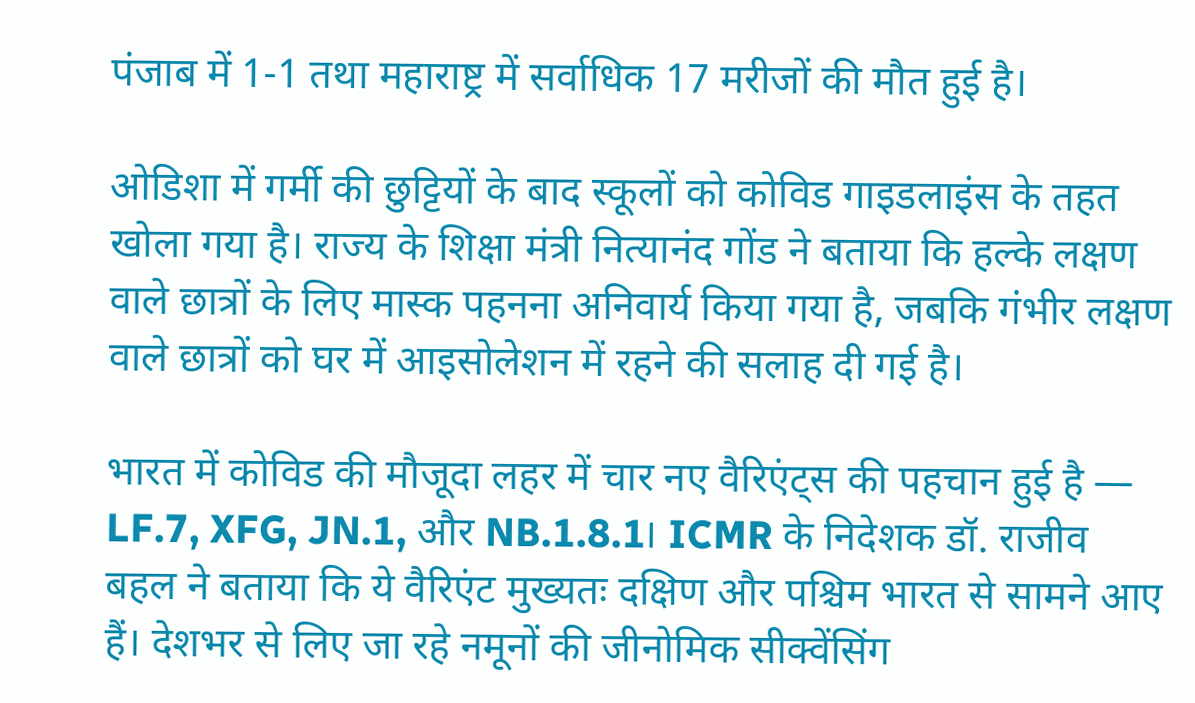पंजाब में 1-1 तथा महाराष्ट्र में सर्वाधिक 17 मरीजों की मौत हुई है।

ओडिशा में गर्मी की छुट्टियों के बाद स्कूलों को कोविड गाइडलाइंस के तहत खोला गया है। राज्य के शिक्षा मंत्री नित्यानंद गोंड ने बताया कि हल्के लक्षण वाले छात्रों के लिए मास्क पहनना अनिवार्य किया गया है, जबकि गंभीर लक्षण वाले छात्रों को घर में आइसोलेशन में रहने की सलाह दी गई है।

भारत में कोविड की मौजूदा लहर में चार नए वैरिएंट्स की पहचान हुई है — LF.7, XFG, JN.1, और NB.1.8.1। ICMR के निदेशक डॉ. राजीव बहल ने बताया कि ये वैरिएंट मुख्यतः दक्षिण और पश्चिम भारत से सामने आए हैं। देशभर से लिए जा रहे नमूनों की जीनोमिक सीक्वेंसिंग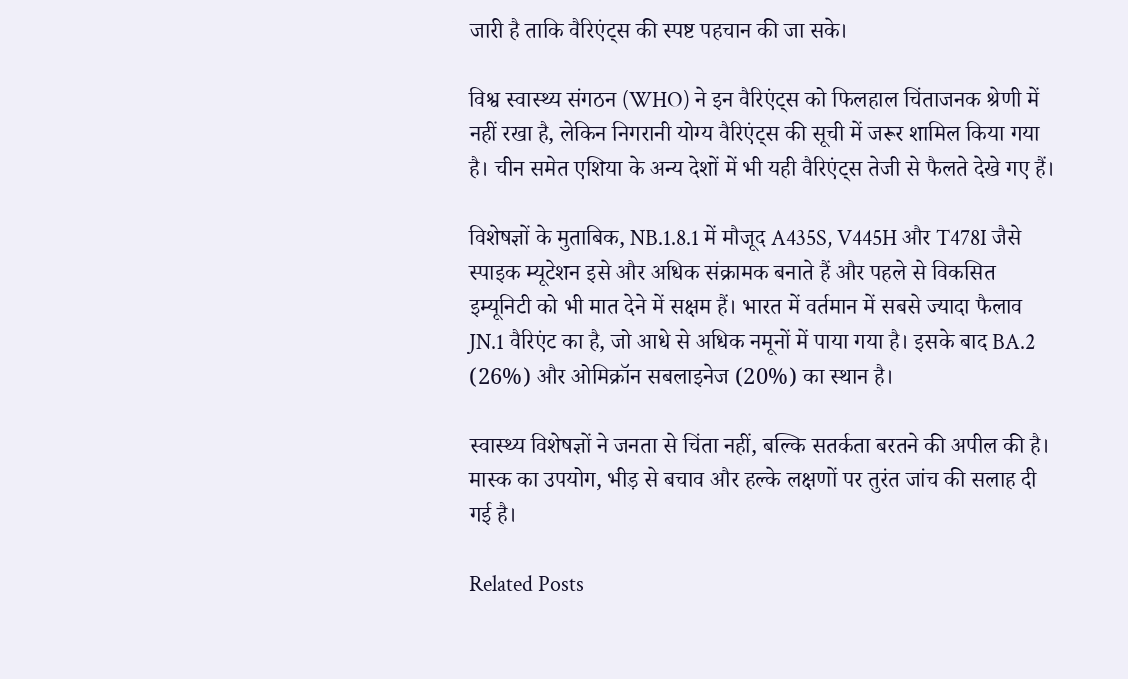जारी है ताकि वैरिएंट्स की स्पष्ट पहचान की जा सके।

विश्व स्वास्थ्य संगठन (WHO) ने इन वैरिएंट्स को फिलहाल चिंताजनक श्रेणी में नहीं रखा है, लेकिन निगरानी योग्य वैरिएंट्स की सूची में जरूर शामिल किया गया है। चीन समेत एशिया के अन्य देशों में भी यही वैरिएंट्स तेजी से फैलते देखे गए हैं।

विशेषज्ञों के मुताबिक, NB.1.8.1 में मौजूद A435S, V445H और T478I जैसे स्पाइक म्यूटेशन इसे और अधिक संक्रामक बनाते हैं और पहले से विकसित इम्यूनिटी को भी मात देने में सक्षम हैं। भारत में वर्तमान में सबसे ज्यादा फैलाव JN.1 वैरिएंट का है, जो आधे से अधिक नमूनों में पाया गया है। इसके बाद BA.2 (26%) और ओमिक्रॉन सबलाइनेज (20%) का स्थान है।

स्वास्थ्य विशेषज्ञों ने जनता से चिंता नहीं, बल्कि सतर्कता बरतने की अपील की है। मास्क का उपयोग, भीड़ से बचाव और हल्के लक्षणों पर तुरंत जांच की सलाह दी गई है।

Related Posts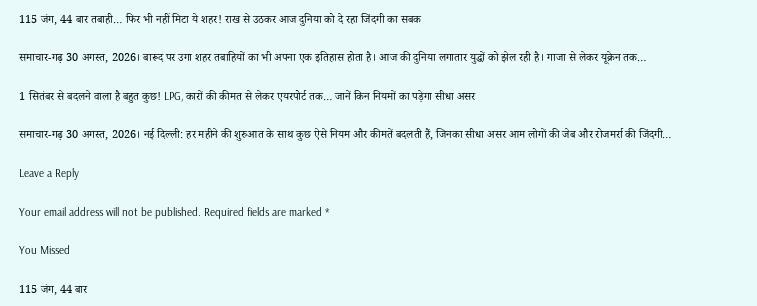115 जंग, 44 बार तबाही… फिर भी नहीं मिटा ये शहर! राख से उठकर आज दुनिया को दे रहा जिंदगी का सबक

समाचार-गढ़ 30 अगस्त, 2026। बारूद पर उगा शहर तबाहियों का भी अपना एक इतिहास होता है। आज की दुनिया लगातार युद्धों को झेल रही है। गाजा से लेकर यूक्रेन तक…

1 सितंबर से बदलने वाला है बहुत कुछ! LPG, कारों की कीमत से लेकर एयरपोर्ट तक… जानें किन नियमों का पड़ेगा सीधा असर

समाचार-गढ़ 30 अगस्त, 2026। नई दिल्ली: हर महीने की शुरुआत के साथ कुछ ऐसे नियम और कीमतें बदलती हैं, जिनका सीधा असर आम लोगों की जेब और रोजमर्रा की जिंदगी…

Leave a Reply

Your email address will not be published. Required fields are marked *

You Missed

115 जंग, 44 बार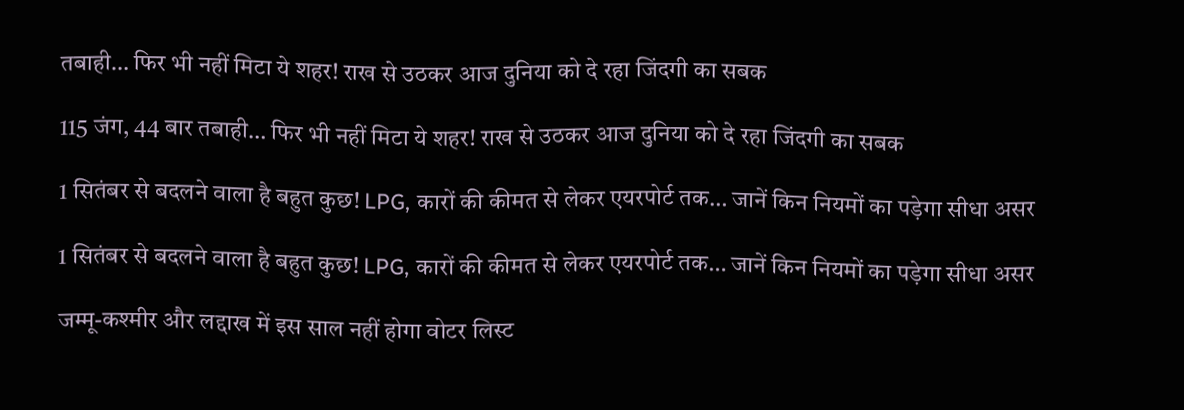तबाही… फिर भी नहीं मिटा ये शहर! राख से उठकर आज दुनिया को दे रहा जिंदगी का सबक

115 जंग, 44 बार तबाही… फिर भी नहीं मिटा ये शहर! राख से उठकर आज दुनिया को दे रहा जिंदगी का सबक

1 सितंबर से बदलने वाला है बहुत कुछ! LPG, कारों की कीमत से लेकर एयरपोर्ट तक… जानें किन नियमों का पड़ेगा सीधा असर

1 सितंबर से बदलने वाला है बहुत कुछ! LPG, कारों की कीमत से लेकर एयरपोर्ट तक… जानें किन नियमों का पड़ेगा सीधा असर

जम्मू-कश्मीर और लद्दाख में इस साल नहीं होगा वोटर लिस्ट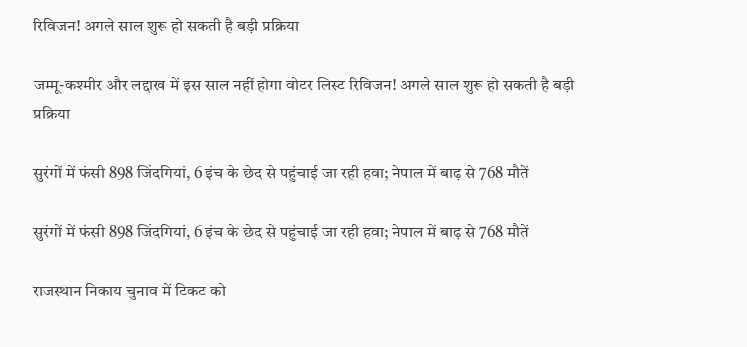रिविजन! अगले साल शुरू हो सकती है बड़ी प्रक्रिया

जम्मू-कश्मीर और लद्दाख में इस साल नहीं होगा वोटर लिस्ट रिविजन! अगले साल शुरू हो सकती है बड़ी प्रक्रिया

सुरंगों में फंसी 898 जिंदगियां, 6 इंच के छेद से पहुंचाई जा रही हवा; नेपाल में बाढ़ से 768 मौतें

सुरंगों में फंसी 898 जिंदगियां, 6 इंच के छेद से पहुंचाई जा रही हवा; नेपाल में बाढ़ से 768 मौतें

राजस्थान निकाय चुनाव में टिकट को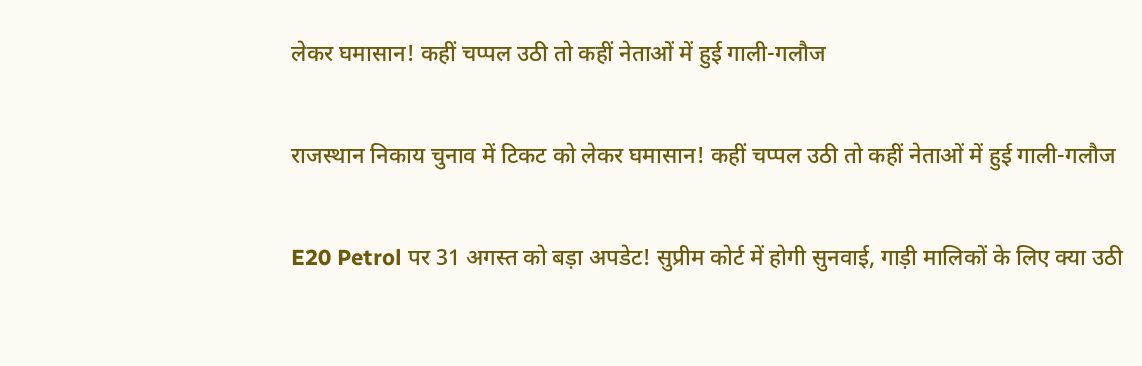लेकर घमासान! कहीं चप्पल उठी तो कहीं नेताओं में हुई गाली-गलौज

राजस्थान निकाय चुनाव में टिकट को लेकर घमासान! कहीं चप्पल उठी तो कहीं नेताओं में हुई गाली-गलौज

E20 Petrol पर 31 अगस्त को बड़ा अपडेट! सुप्रीम कोर्ट में होगी सुनवाई, गाड़ी मालिकों के लिए क्या उठी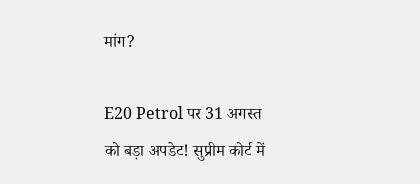मांग?

E20 Petrol पर 31 अगस्त को बड़ा अपडेट! सुप्रीम कोर्ट में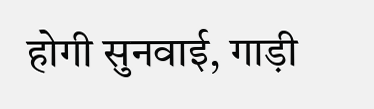होगी सुनवाई, गाड़ी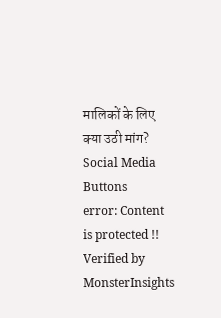मालिकों के लिए क्या उठी मांग?
Social Media Buttons
error: Content is protected !!
Verified by MonsterInsights